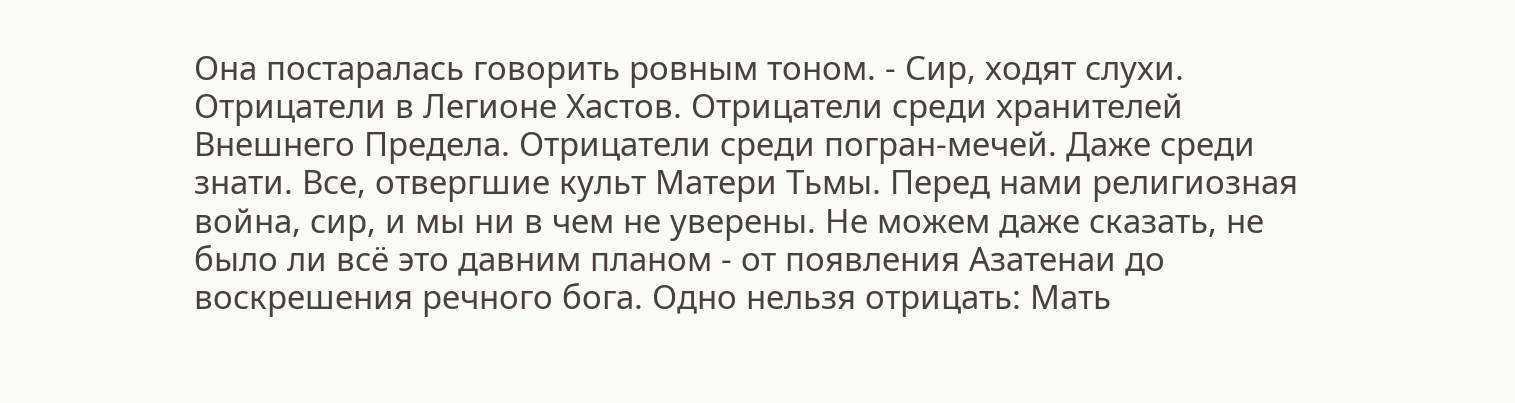Она постаралась говорить ровным тоном. - Сир, ходят слухи. Отрицатели в Легионе Хастов. Отрицатели среди хранителей Внешнего Предела. Отрицатели среди погран-мечей. Даже среди знати. Все, отвергшие культ Матери Тьмы. Перед нами религиозная война, сир, и мы ни в чем не уверены. Не можем даже сказать, не было ли всё это давним планом - от появления Азатенаи до воскрешения речного бога. Одно нельзя отрицать: Мать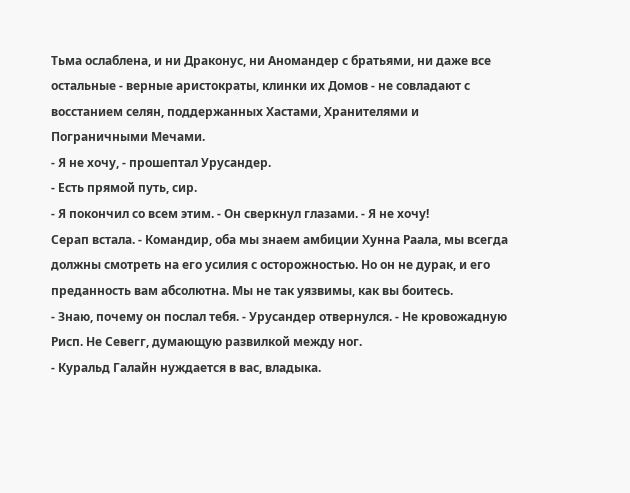Тьма ослаблена, и ни Драконус, ни Аномандер с братьями, ни даже все остальные - верные аристократы, клинки их Домов - не совладают с восстанием селян, поддержанных Хастами, Хранителями и Пограничными Мечами.
- Я не хочу, - прошептал Урусандер.
- Есть прямой путь, сир.
- Я покончил со всем этим. - Он сверкнул глазами. - Я не хочу!
Серап встала. - Командир, оба мы знаем амбиции Хунна Раала, мы всегда должны смотреть на его усилия с осторожностью. Но он не дурак, и его преданность вам абсолютна. Мы не так уязвимы, как вы боитесь.
- Знаю, почему он послал тебя. - Урусандер отвернулся. - Не кровожадную Рисп. Не Севегг, думающую развилкой между ног.
- Куральд Галайн нуждается в вас, владыка.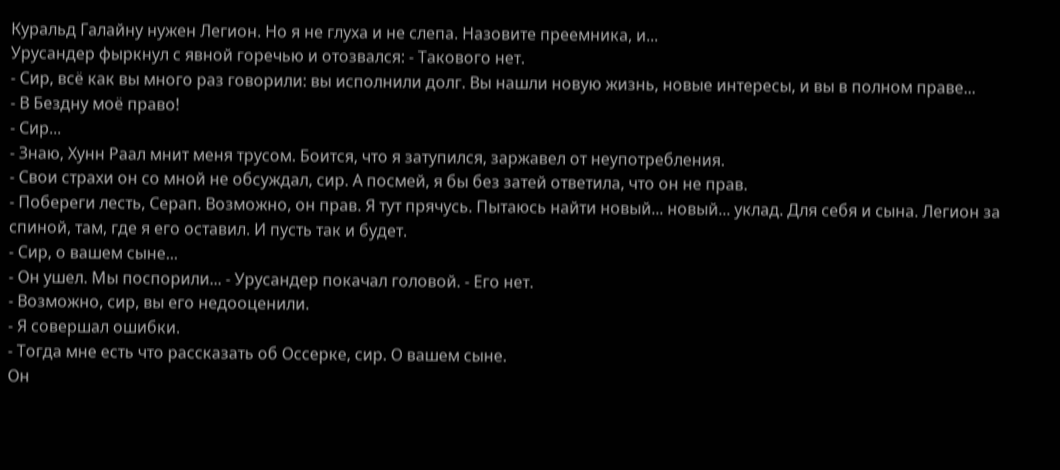Куральд Галайну нужен Легион. Но я не глуха и не слепа. Назовите преемника, и...
Урусандер фыркнул с явной горечью и отозвался: - Такового нет.
- Сир, всё как вы много раз говорили: вы исполнили долг. Вы нашли новую жизнь, новые интересы, и вы в полном праве...
- В Бездну моё право!
- Сир...
- Знаю, Хунн Раал мнит меня трусом. Боится, что я затупился, заржавел от неупотребления.
- Свои страхи он со мной не обсуждал, сир. А посмей, я бы без затей ответила, что он не прав.
- Побереги лесть, Серап. Возможно, он прав. Я тут прячусь. Пытаюсь найти новый... новый... уклад. Для себя и сына. Легион за спиной, там, где я его оставил. И пусть так и будет.
- Сир, о вашем сыне...
- Он ушел. Мы поспорили... - Урусандер покачал головой. - Его нет.
- Возможно, сир, вы его недооценили.
- Я совершал ошибки.
- Тогда мне есть что рассказать об Оссерке, сир. О вашем сыне.
Он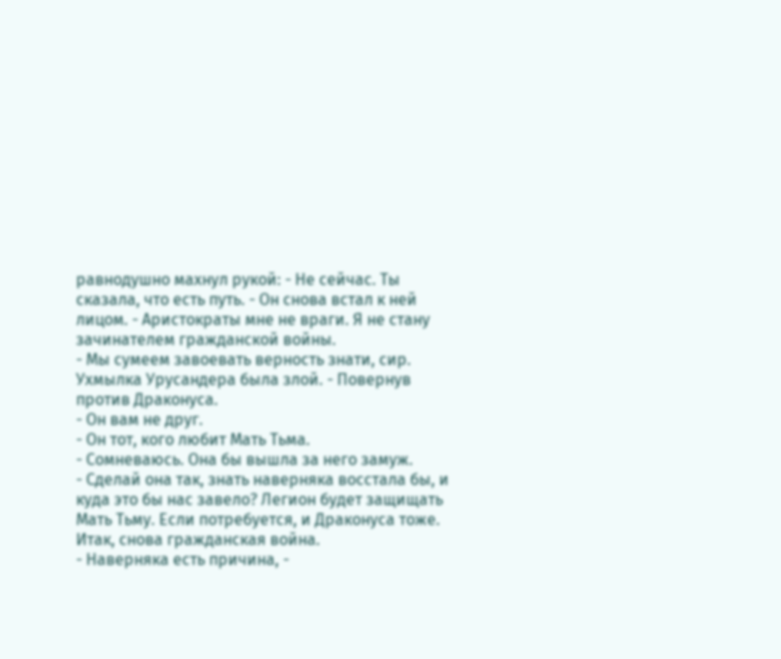равнодушно махнул рукой: - Не сейчас. Ты сказала, что есть путь. - Он снова встал к ней лицом. - Аристократы мне не враги. Я не стану зачинателем гражданской войны.
- Мы сумеем завоевать верность знати, сир.
Ухмылка Урусандера была злой. - Повернув против Драконуса.
- Он вам не друг.
- Он тот, кого любит Мать Тьма.
- Сомневаюсь. Она бы вышла за него замуж.
- Сделай она так, знать наверняка восстала бы, и куда это бы нас завело? Легион будет защищать Мать Тьму. Если потребуется, и Драконуса тоже. Итак, снова гражданская война.
- Наверняка есть причина, -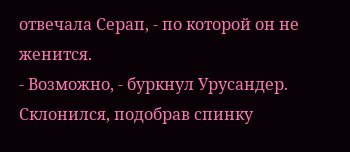отвечала Серап, - по которой он не женится.
- Возможно, - буркнул Урусандер. Склонился, подобрав спинку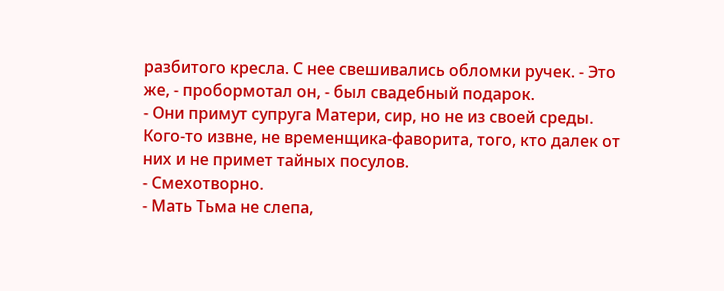разбитого кресла. С нее свешивались обломки ручек. - Это же, - пробормотал он, - был свадебный подарок.
- Они примут супруга Матери, сир, но не из своей среды. Кого-то извне, не временщика-фаворита, того, кто далек от них и не примет тайных посулов.
- Смехотворно.
- Мать Тьма не слепа,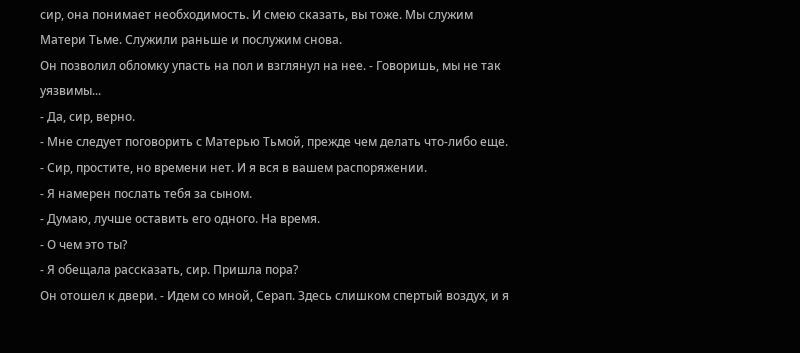сир, она понимает необходимость. И смею сказать, вы тоже. Мы служим Матери Тьме. Служили раньше и послужим снова.
Он позволил обломку упасть на пол и взглянул на нее. - Говоришь, мы не так уязвимы...
- Да, сир, верно.
- Мне следует поговорить с Матерью Тьмой, прежде чем делать что-либо еще.
- Сир, простите, но времени нет. И я вся в вашем распоряжении.
- Я намерен послать тебя за сыном.
- Думаю, лучше оставить его одного. На время.
- О чем это ты?
- Я обещала рассказать, сир. Пришла пора?
Он отошел к двери. - Идем со мной, Серап. Здесь слишком спертый воздух, и я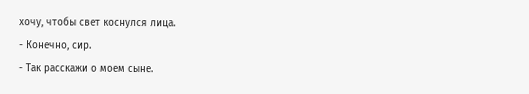хочу, чтобы свет коснулся лица.
- Конечно, сир.
- Так расскажи о моем сыне.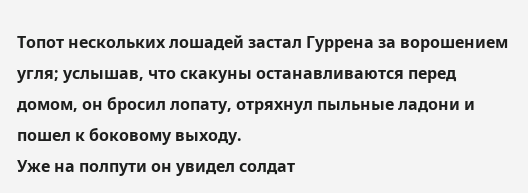Топот нескольких лошадей застал Гуррена за ворошением угля; услышав, что скакуны останавливаются перед домом, он бросил лопату, отряхнул пыльные ладони и пошел к боковому выходу.
Уже на полпути он увидел солдат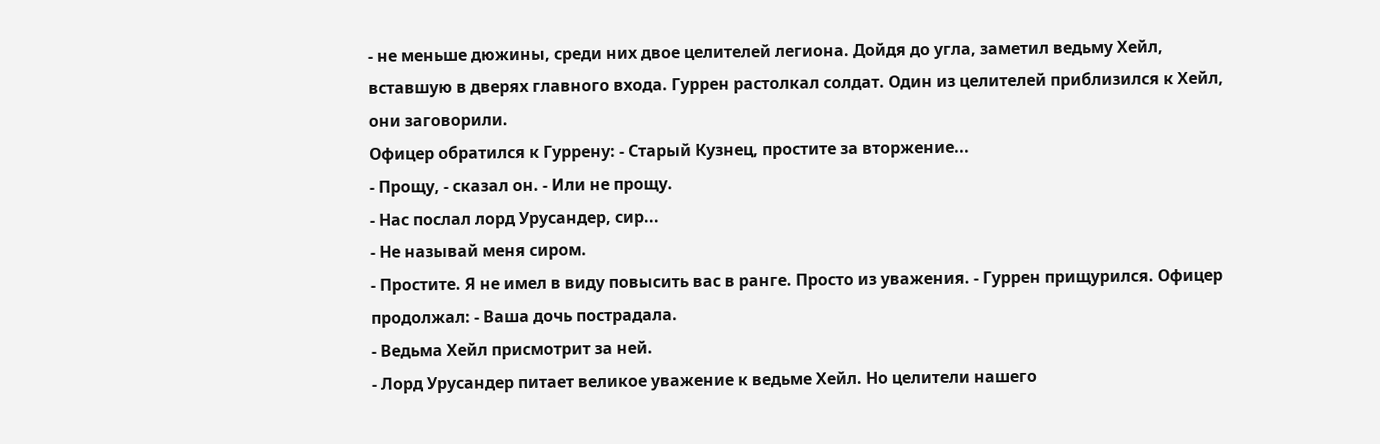- не меньше дюжины, среди них двое целителей легиона. Дойдя до угла, заметил ведьму Хейл, вставшую в дверях главного входа. Гуррен растолкал солдат. Один из целителей приблизился к Хейл, они заговорили.
Офицер обратился к Гуррену: - Старый Кузнец, простите за вторжение...
- Прощу, - сказал он. - Или не прощу.
- Нас послал лорд Урусандер, сир...
- Не называй меня сиром.
- Простите. Я не имел в виду повысить вас в ранге. Просто из уважения. - Гуррен прищурился. Офицер продолжал: - Ваша дочь пострадала.
- Ведьма Хейл присмотрит за ней.
- Лорд Урусандер питает великое уважение к ведьме Хейл. Но целители нашего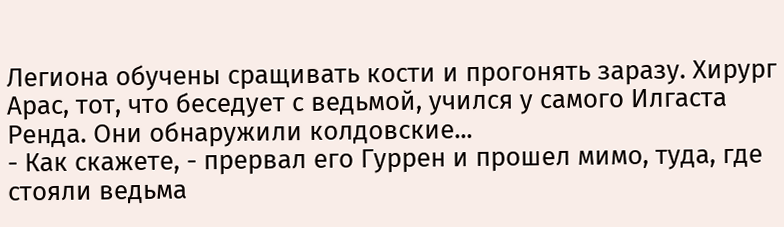Легиона обучены сращивать кости и прогонять заразу. Хирург Арас, тот, что беседует с ведьмой, учился у самого Илгаста Ренда. Они обнаружили колдовские...
- Как скажете, - прервал его Гуррен и прошел мимо, туда, где стояли ведьма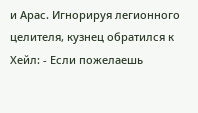и Арас. Игнорируя легионного целителя, кузнец обратился к Хейл: - Если пожелаешь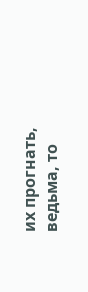их прогнать, ведьма, то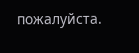пожалуйста.